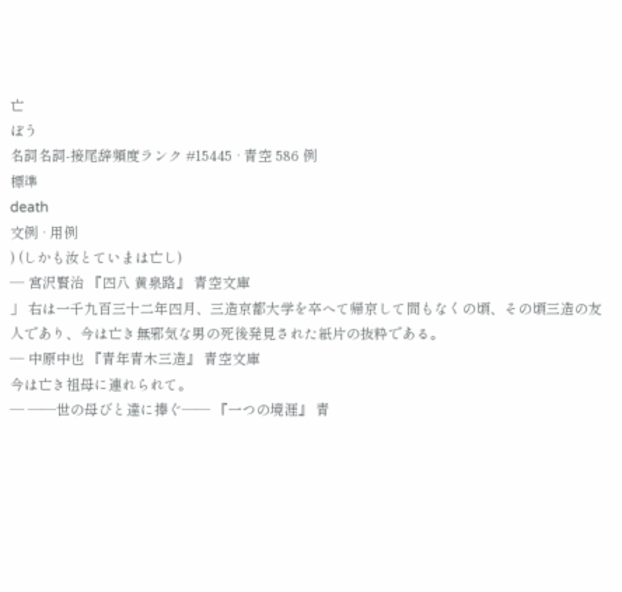亡
ぼう
名詞名詞-接尾辞頻度ランク #15445 · 青空 586 例
標準
death
文例 · 用例
) (しかも汝とていまは亡し)
— 宮沢賢治 『四八 黄泉路』 青空文庫
」 右は一千九百三十二年四月、三造京都大学を卒へて帰京して間もなくの頃、その頃三造の友人であり、今は亡き無邪気な男の死後発見された紙片の抜粋である。
— 中原中也 『青年青木三造』 青空文庫
今は亡き祖母に連れられて。
— ――世の母びと達に捧ぐ―― 『一つの境涯』 青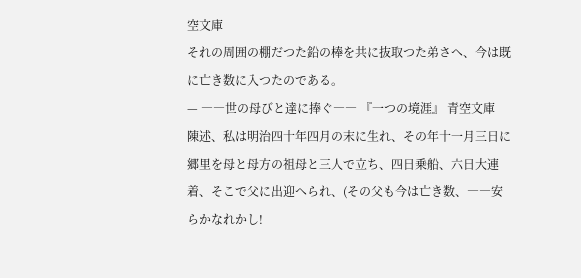空文庫
それの周囲の棚だつた鉛の棒を共に抜取つた弟さへ、今は既に亡き数に入つたのである。
— ――世の母びと達に捧ぐ―― 『一つの境涯』 青空文庫
陳述、私は明治四十年四月の末に生れ、その年十一月三日に郷里を母と母方の祖母と三人で立ち、四日乗船、六日大連着、そこで父に出迎へられ、(その父も今は亡き数、――安らかなれかし!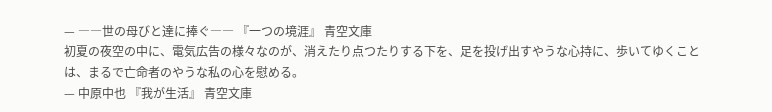— ――世の母びと達に捧ぐ―― 『一つの境涯』 青空文庫
初夏の夜空の中に、電気広告の様々なのが、消えたり点つたりする下を、足を投げ出すやうな心持に、歩いてゆくことは、まるで亡命者のやうな私の心を慰める。
— 中原中也 『我が生活』 青空文庫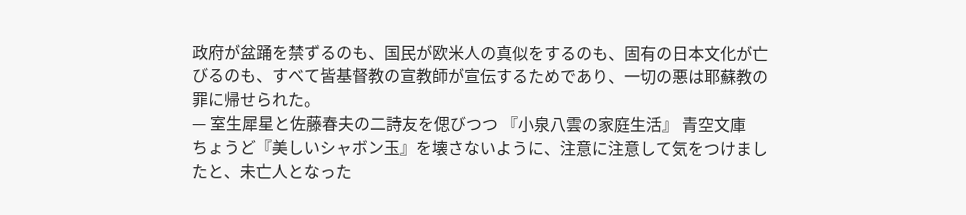政府が盆踊を禁ずるのも、国民が欧米人の真似をするのも、固有の日本文化が亡びるのも、すべて皆基督教の宣教師が宣伝するためであり、一切の悪は耶蘇教の罪に帰せられた。
— 室生犀星と佐藤春夫の二詩友を偲びつつ 『小泉八雲の家庭生活』 青空文庫
ちょうど『美しいシャボン玉』を壊さないように、注意に注意して気をつけましたと、未亡人となった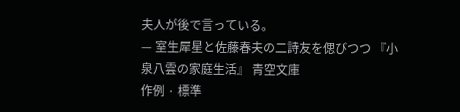夫人が後で言っている。
— 室生犀星と佐藤春夫の二詩友を偲びつつ 『小泉八雲の家庭生活』 青空文庫
作例 · 標準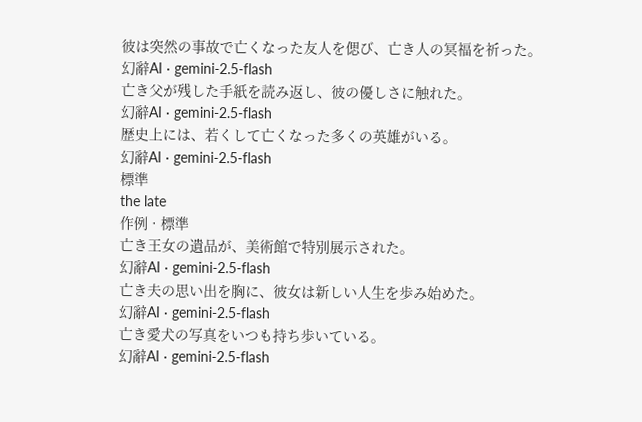彼は突然の事故で亡くなった友人を偲び、亡き人の冥福を祈った。
幻辭AI · gemini-2.5-flash
亡き父が残した手紙を読み返し、彼の優しさに触れた。
幻辭AI · gemini-2.5-flash
歴史上には、若くして亡くなった多くの英雄がいる。
幻辭AI · gemini-2.5-flash
標準
the late
作例 · 標準
亡き王女の遺品が、美術館で特別展示された。
幻辭AI · gemini-2.5-flash
亡き夫の思い出を胸に、彼女は新しい人生を歩み始めた。
幻辭AI · gemini-2.5-flash
亡き愛犬の写真をいつも持ち歩いている。
幻辭AI · gemini-2.5-flash